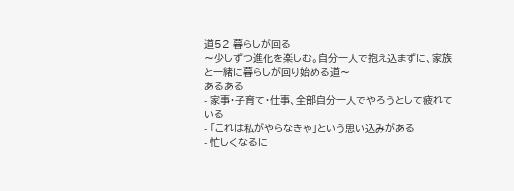道52 暮らしが回る
〜少しずつ進化を楽しむ。自分一人で抱え込まずに、家族と一緒に暮らしが回り始める道〜
あるある
- 家事・子育て・仕事、全部自分一人でやろうとして疲れている
- 「これは私がやらなきゃ」という思い込みがある
- 忙しくなるに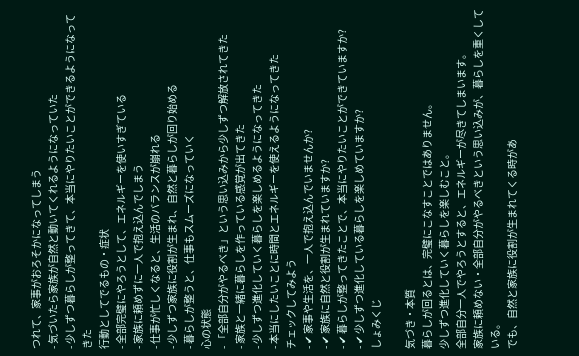つれて、家事がおろそかになってしまう
- 気づいたら家族が自然と動いてくれるようになっていた
- 少しずつ暮らしが整ってきて、本当にやりたいことができるようになってきた
行動としてでるもの・症状
- 全部完璧にやろうとして、エネルギーを使いすぎている
- 家族に頼めずに一人で抱え込んでしまう
- 仕事が忙しくなると、生活のバランスが崩れる
- 少しずつ家族に役割が生まれ、自然と暮らしが回り始める
- 暮らしが整うと、仕事もスムーズになっていく
心の状態
- 「全部自分がやるべき」という思い込みから少しずつ解放されてきた
- 家族と一緒に暮らしを作っている感覚が出てきた
- 少しずつ進化していく暮らしを楽しめるようになってきた
- 本当にしたいことに時間とエネルギーを使えるようになってきた
チェックしてみよう
- ✔ 家事や生活を、一人で抱え込んでいませんか?
- ✔ 家族に自然と役割が生まれていますか?
- ✔ 暮らしが整ってきたことで、本当にやりたいことができていますか?
- ✔ 少しずつ進化している暮らしを楽しめていますか?
しょみくじ

気づき・本質
暮らしが回るとは、完璧にこなすことではありません。
少しずつ進化していく暮らしを楽しむこと。
全部自分一人でやろうとすると、エネルギーが尽きてしまいます。
家族に頼めない・全部自分がやるべきという思い込みが、暮らしを重くしている。
でも、自然と家族に役割が生まれてくる時があ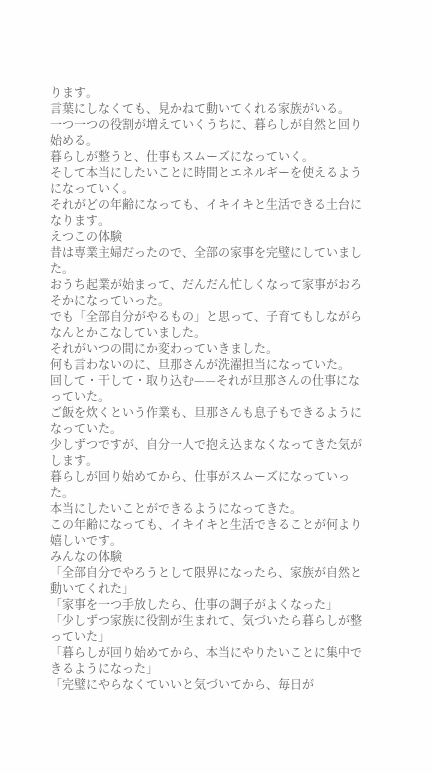ります。
言葉にしなくても、見かねて動いてくれる家族がいる。
一つ一つの役割が増えていくうちに、暮らしが自然と回り始める。
暮らしが整うと、仕事もスムーズになっていく。
そして本当にしたいことに時間とエネルギーを使えるようになっていく。
それがどの年齢になっても、イキイキと生活できる土台になります。
えつこの体験
昔は専業主婦だったので、全部の家事を完璧にしていました。
おうち起業が始まって、だんだん忙しくなって家事がおろそかになっていった。
でも「全部自分がやるもの」と思って、子育てもしながらなんとかこなしていました。
それがいつの間にか変わっていきました。
何も言わないのに、旦那さんが洗濯担当になっていた。
回して・干して・取り込む——それが旦那さんの仕事になっていた。
ご飯を炊くという作業も、旦那さんも息子もできるようになっていた。
少しずつですが、自分一人で抱え込まなくなってきた気がします。
暮らしが回り始めてから、仕事がスムーズになっていった。
本当にしたいことができるようになってきた。
この年齢になっても、イキイキと生活できることが何より嬉しいです。
みんなの体験
「全部自分でやろうとして限界になったら、家族が自然と動いてくれた」
「家事を一つ手放したら、仕事の調子がよくなった」
「少しずつ家族に役割が生まれて、気づいたら暮らしが整っていた」
「暮らしが回り始めてから、本当にやりたいことに集中できるようになった」
「完璧にやらなくていいと気づいてから、毎日が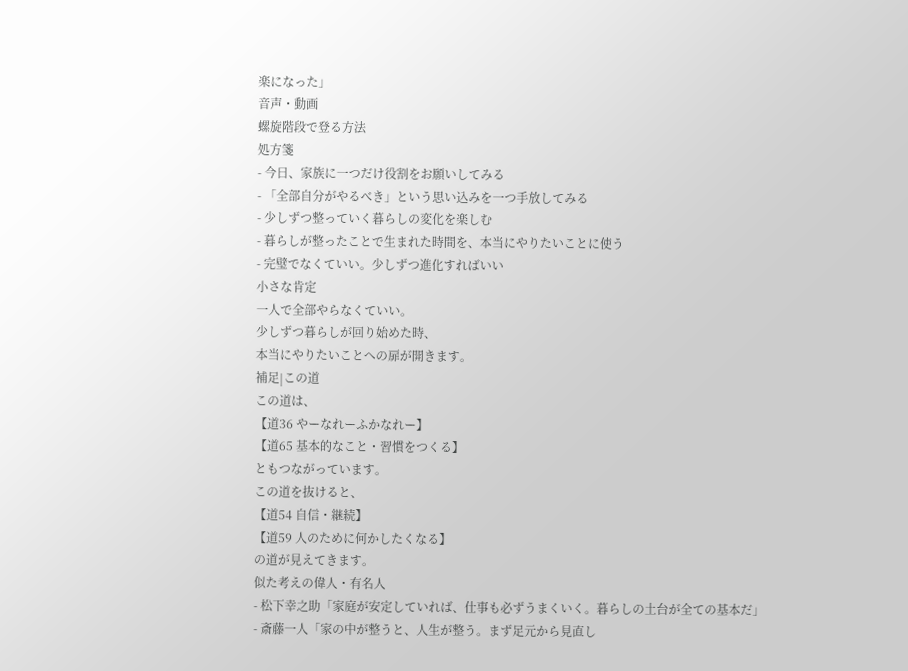楽になった」
音声・動画
螺旋階段で登る方法
処方箋
- 今日、家族に一つだけ役割をお願いしてみる
- 「全部自分がやるべき」という思い込みを一つ手放してみる
- 少しずつ整っていく暮らしの変化を楽しむ
- 暮らしが整ったことで生まれた時間を、本当にやりたいことに使う
- 完璧でなくていい。少しずつ進化すればいい
小さな肯定
一人で全部やらなくていい。
少しずつ暮らしが回り始めた時、
本当にやりたいことへの扉が開きます。
補足|この道
この道は、
【道36 やーなれーふかなれー】
【道65 基本的なこと・習慣をつくる】
ともつながっています。
この道を抜けると、
【道54 自信・継続】
【道59 人のために何かしたくなる】
の道が見えてきます。
似た考えの偉人・有名人
- 松下幸之助「家庭が安定していれば、仕事も必ずうまくいく。暮らしの土台が全ての基本だ」
- 斎藤一人「家の中が整うと、人生が整う。まず足元から見直し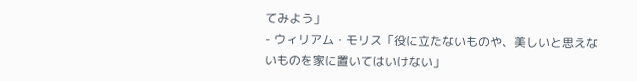てみよう」
- ウィリアム・モリス「役に立たないものや、美しいと思えないものを家に置いてはいけない」